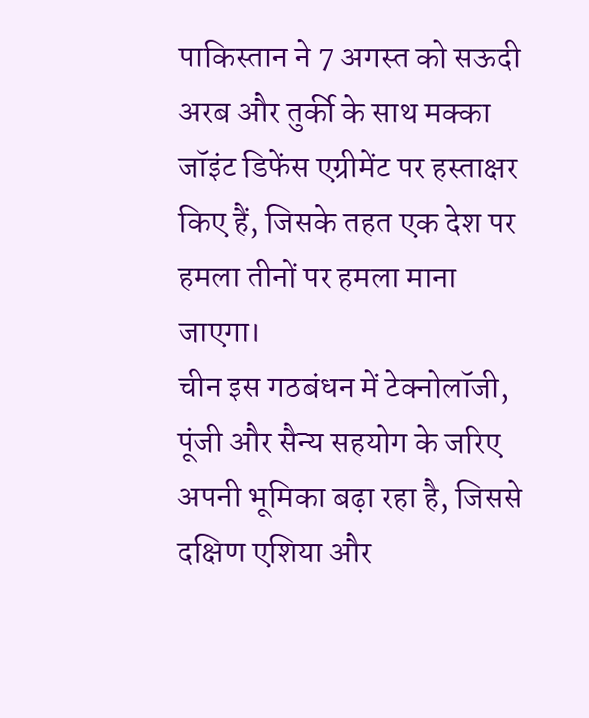पाकिस्तान ने 7 अगस्त को सऊदी अरब और तुर्की के साथ मक्का जॉइंट डिफेंस एग्रीमेंट पर हस्ताक्षर किए हैं, जिसके तहत एक देश पर हमला तीनों पर हमला माना जाएगा।
चीन इस गठबंधन में टेक्नोलॉजी, पूंजी और सैन्य सहयोग के जरिए अपनी भूमिका बढ़ा रहा है, जिससे दक्षिण एशिया और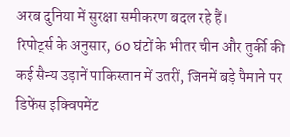अरब दुनिया में सुरक्षा समीकरण बदल रहे हैं।
रिपोर्ट्स के अनुसार, 60 घंटों के भीतर चीन और तुर्की की कई सैन्य उड़ानें पाकिस्तान में उतरीं, जिनमें बड़े पैमाने पर डिफेंस इक्विपमेंट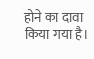होने का दावा किया गया है।